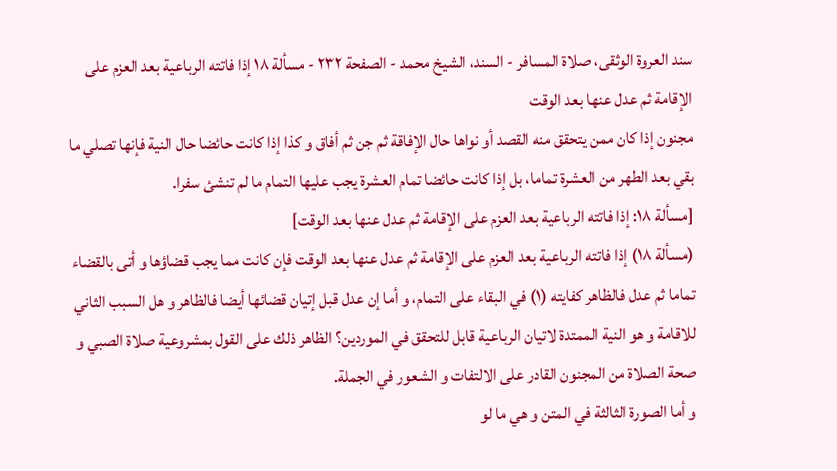سند العروة الوثقى، صلاة المسافر - السند، الشيخ محمد - الصفحة ٢٣٢ - مسألة ١٨ إذا فاتته الرباعية بعد العزم على الإقامة ثم عدل عنها بعد الوقت
مجنون إذا كان ممن يتحقق منه القصد أو نواها حال الإفاقة ثم جن ثم أفاق و كذا إذا كانت حائضا حال النية فإنها تصلي ما بقي بعد الطهر من العشرة تماما، بل إذا كانت حائضا تمام العشرة يجب عليها التمام ما لم تنشئ سفرا.
[مسألة ١٨: إذا فاتته الرباعية بعد العزم على الإقامة ثم عدل عنها بعد الوقت]
(مسألة ١٨) إذا فاتته الرباعية بعد العزم على الإقامة ثم عدل عنها بعد الوقت فإن كانت مما يجب قضاؤها و أتى بالقضاء تماما ثم عدل فالظاهر كفايته (١) في البقاء على التمام، و أما إن عدل قبل إتيان قضائها أيضا فالظاهر و هل السبب الثاني للاقامة و هو النية الممتدة لاتيان الرباعية قابل للتحقق في الموردين؟ الظاهر ذلك على القول بمشروعية صلاة الصبي و صحة الصلاة من المجنون القادر على الالتفات و الشعور في الجملة.
و أما الصورة الثالثة في المتن و هي ما لو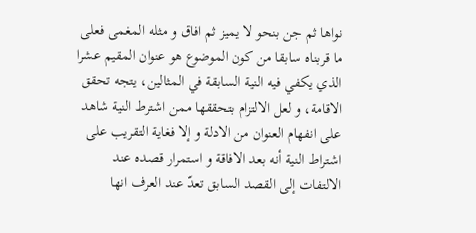نواها ثم جن بنحو لا يميز ثم افاق و مثله المغمى فعلى ما قربناه سابقا من كون الموضوع هو عنوان المقيم عشرا الذي يكفي فيه النية السابقة في المثالين، يتجه تحقق الاقامة، و لعل الالتزام بتحققها ممن اشترط النية شاهد على انفهام العنوان من الادلة و إلا فغاية التقريب على اشتراط النية أنه بعد الافاقة و استمرار قصده عند الالتفات إلى القصد السابق تعدّ عند العرف انها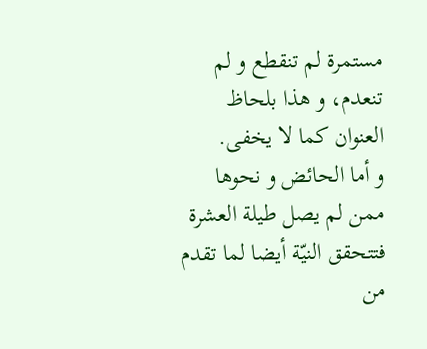مستمرة لم تنقطع و لم تنعدم، و هذا بلحاظ العنوان كما لا يخفى.
و أما الحائض و نحوها ممن لم يصل طيلة العشرة فتتحقق النيّة أيضا لما تقدم من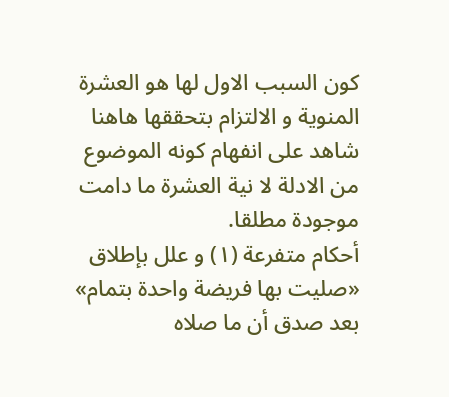كون السبب الاول لها هو العشرة المنوية و الالتزام بتحققها هاهنا شاهد على انفهام كونه الموضوع من الادلة لا نية العشرة ما دامت موجودة مطلقا.
أحكام متفرعة (١) و علل بإطلاق «صليت بها فريضة واحدة بتمام» بعد صدق أن ما صلاه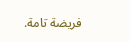فريضة تامة.